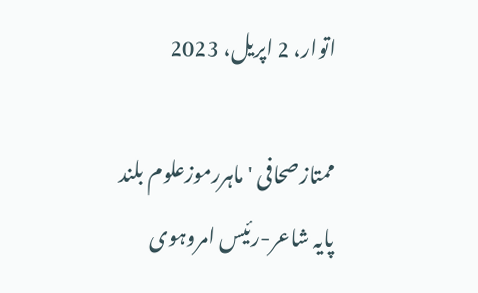اتوار، 2 اپریل، 2023

ممتازصحافی 'ماہررموزعلوم بلند پایہ شاعر-رئیس امروہوی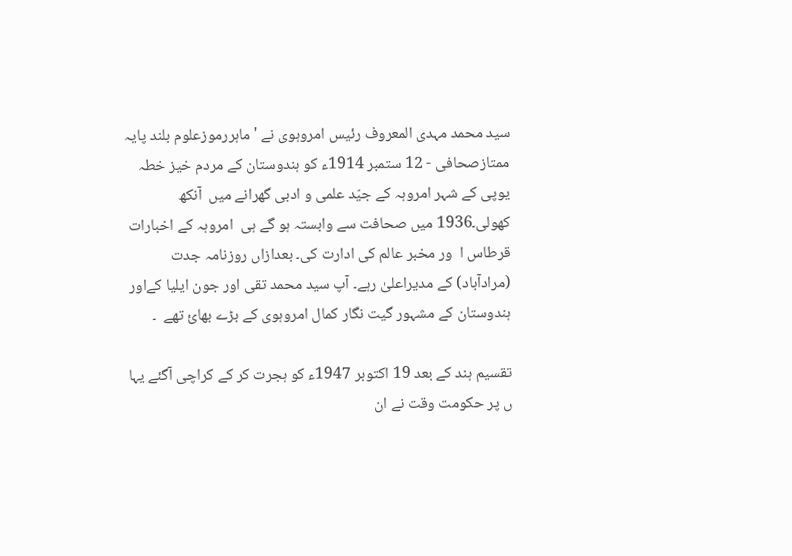سید محمد مہدی المعروف رئیس امروہوی نے 'ماہررموزعلوم بلند پایہ ممتازصحافی - 12 ستمبر 1914ء کو ہندوستان کے مردم خیز خطہ یوپی کے شہر امروہہ کے جیّد علمی و ادبی گھرانے میں  آنکھ کھولی۔1936 میں صحافت سے وابستہ ہو گے ہی  امروہہ کے اخبارات قرطاس ا  ور مخبر عالم کی ادارت کی۔ بعدازاں روزنامہ جدت (مرادآباد) کے مدیراعلیٰ رہے۔ آپ سید محمد تقی اور جون ایلیا کےاور ہندوستان کے مشہور گیت نگار کمال امروہوی کے بڑے بھائ تھے  ۔

تقسیم ہند کے بعد 19 اکتوبر 1947ء کو ہجرت کر کے کراچی آگئے یہا ں پر حکومت وقت نے ان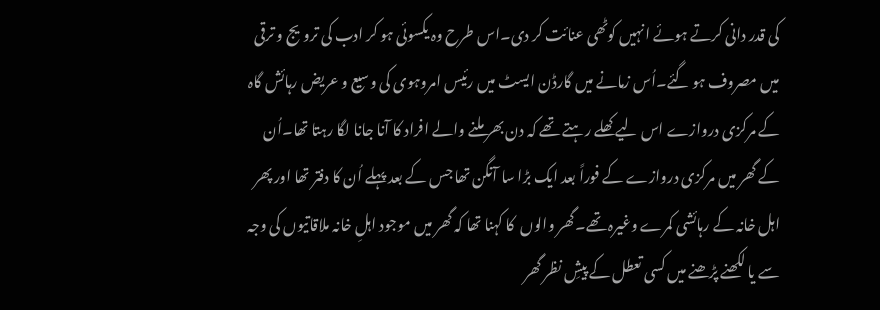کی قدر دانی کرتے ہوئے انہیں کوٹھی عنائت کر دی۔اس طرح وہ یکسوئی ہو کر ادب کی ترویج و ترقی میں مصروف ہو گئے۔اُس زمانے میں گارڈن ایسٹ میں رئیس امروہوی کی وسیع و عریض رہائش گاہ کے مرکزی دروازے اس لیے کھلے رہتے تھے کہ دن بھر ملنے والے افراد کا آنا جانا لگا رہتا تھا۔اُن کے گھر میں مرکزی دروازے کے فوراً بعد ایک بڑا سا آنگن تھا جس کے بعد پہلے اُن کا دفتر تھا اور پھر اہل خانہ کے رہائشی کمرے وغیرہ تھے۔گھر والوں  کا کہنا تھا کہ گھر میں موجود اہلِ خانہ ملاقاتیوں کی وجہ سے یا لکھنے پڑھنے میں کسی تعطل کے پیشِ نظر گھر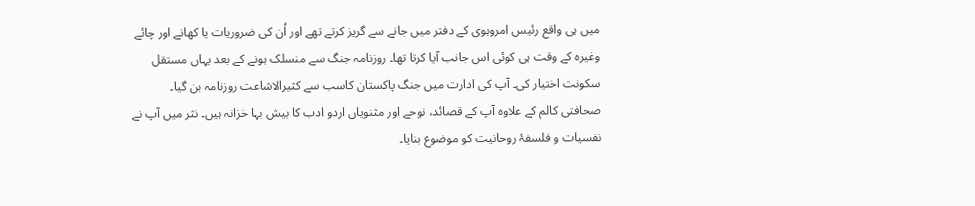میں ہی واقع رئیس امروہوی کے دفتر میں جانے سے گریز کرتے تھے اور اُن کی ضروریات یا کھانے اور چائے وغیرہ کے وقت ہی کوئی اس جانب آیا کرتا تھا۔ روزنامہ جنگ سے منسلک ہونے کے بعد یہاں مستقل سکونت اختیار کی۔ آپ کی ادارت میں جنگ پاکستان کاسب سے کثیرالاشاعت روزنامہ بن گیا۔ صحافتی کالم کے علاوہ آپ کے قصائد، نوحے اور مثنویاں اردو ادب کا بیش بہا خزانہ ہیں۔ نثر میں آپ نے نفسیات و فلسفۂ روحانیت کو موضوع بنایا۔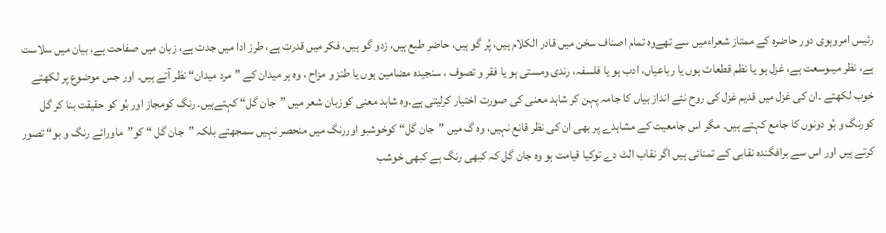رئیس امروہوی دور حاضرہ کے ممتاز شعراءمیں سے تھےوہ تمام اصناف سخن میں قادر الکلام ہیں، پُر گو ہیں، حاضر طبع ہیں، زدو گو ہیں، فکر میں قدرت ہے، طرز ادا میں جدت ہے، زبان میں صفاحت ہے، بیان میں سلاست ہے، نظر میںوسعت ہے، غزل ہو یا نظم قطعات ہوں یا رباعیاں، ادب ہو یا فلسفہ، رندی ومستی ہو یا فقر و تصوف ، سنجیدہ مضامین ہوں یا طنز و مزاح ، وہ ہر میدان کے ”مرد میدان“ نظر آتے ہیں۔ اور جس موضوع پر لکھتے خوب لکھتے ۔ان کی غزل میں قدیم غزل کی روح نئے انداز بیاں کا جامہ پہن کر شاہد معنی کی صورت اختیار کرلیتی ہے۔وہ شاہد معنی کوزبان شعر میں ”جان گل“ کہتےہیں۔ رنگ کومجاز اور بُو کو حقیقت بنا کر گل کورنگ و بُو دونوں کا جامع کہتے ہیں۔ مگر اس جامعیت کے مشاہدے پر بھی ان کی نظر قانع نہیں، وہ گ میں ”جان گل“ کوخوشبو اوررنگ میں منحصر نہیں سمجھتے بلکہ ”جان گل “ کو”ماورائے رنگ و بو“ تصور کرتے ہیں اور اس سے برافگندہ نقابی کے تمنائی ہیں اگر نقاب الٹ دے توکیا قیامت ہو وہ جان گل کہ کبھی رنگ ہے کبھی خوشب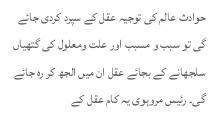حوادث عالم کی توجیہ عقل کے سپرد کردی جائے گی تو سبب و مسبب اور علت ومعلول کی گتھیاں سلجھانے کے بجائے عقل ان میں الجھ کر رہ جائے گی۔ رئیس مروہوی یہ کام عقل کے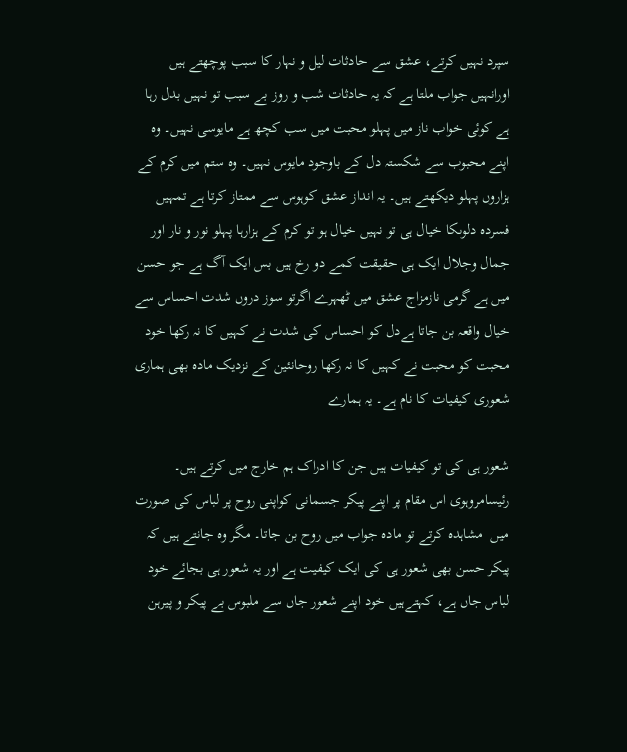سپرد نہیں کرتے، عشق سے حادثات لیل و نہار کا سبب پوچھتے ہیں اورانہیں جواب ملتا ہے کہ یہ حادثات شب و روز بے سبب تو نہیں بدل رہا ہے کوئی خواب ناز میں پہلو محبت میں سب کچھ ہے مایوسی نہیں۔ وہ اپنے محبوب سے شکستہ دل کے باوجود مایوس نہیں۔ وہ ستم میں کرم کے ہزاروں پہلو دیکھتے ہیں۔ یہ انداز عشق کوہوس سے ممتاز کرتا ہے تمہیں فسردہ دلوںکا خیال ہی تو نہیں خیال ہو تو کرم کے ہزارہا پہلو نور و نار اور جمال وجلال ایک ہی حقیقت کمے دو رخ ہیں بس ایک آگ ہے جو حسن میں ہے گرمی نازمزاج عشق میں ٹھہرے اگرتو سوز دروں شدت احساس سے خیال واقعہ بن جاتا ہےدل کو احساس کی شدت نے کہیں کا نہ رکھا خود محبت کو محبت نے کہیں کا نہ رکھا روحانئین کے نزدیک مادہ بھی ہماری شعوری کیفیات کا نام ہے۔ یہ ہمارے

شعور ہی کی تو کیفیات ہیں جن کا ادراک ہم خارج میں کرتے ہیں۔ رئیسامروہوی اس مقام پر اپنے پیکر جسمانی کواپنی روح پر لباس کی صورت میں  مشاہدہ کرتے تو مادہ جواب میں روح بن جاتا۔ مگر وہ جانتے ہیں کہ پیکر حسن بھی شعور ہی کی ایک کیفیت ہے اور یہ شعور ہی بجائے خود لباس جاں ہے، کہتےہیں خود اپنے شعور جاں سے ملبوس بے پیکر و پیرہن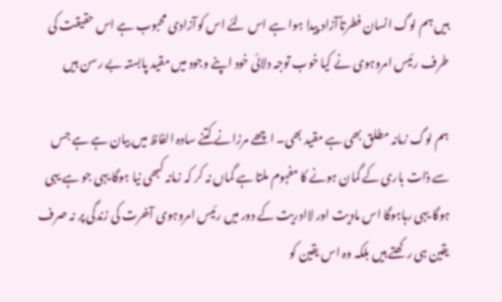ہیں ہم لوگ انسان فطرتاًآزاد پیدا ہوا ہے اس لئے اس کوآزادی محبوب ہے اس حقیقت کی طرف رئیس امروہوی نے کیا خوب توجہ دلائی خود اپنے وجود میں مقید پابستہ بے رسن ہیں

ہم لوگ زمانہ مطلق بھی ہے مقید بھی۔ اچھے مرزانے کتنے سادہ الفاظ میں بیان ہے ہے جس سے ذات باری کے گمان ہونے کا مفہوم ملتا ہے گماں نہ کر کہ زمانہ کبھی نیا ہوگا یہی جو ہے یہی ہوگا یہی رہاہوگا اس مادیت اور لاادریت کے دور میں رئیس امروہوی آخرت کی زندگی پر نہ صرف یقین ہی رکھتے ہیں بلکہ وہ اس یقین کو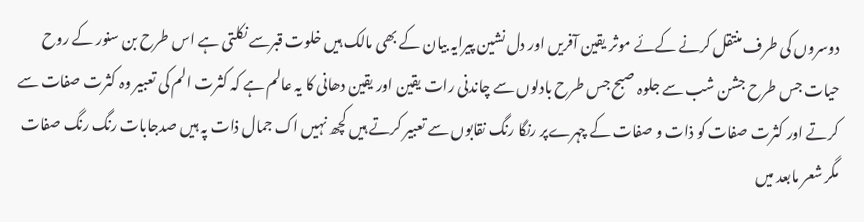دوسروں کی طرف منتقل کرنے کےئے موثر یقین آفریں اور دل نشین پیرایہ بیان کے بھی مالک ہیں خلوت قبرسے نکلتی ہے اس طرح بن سنور کے روح حیات جس طرح جشن شب سے جلوہ صبح جس طرح بادلوں سے چاندنی رات یقین اور یقین دھانی کا یہ عالم ہے کہ کثرت الم کی تعبیر وہ کثرت صفات سے کرتے اور کثرت صفات کو ذات و صفات کے چہرےپر رنگا رنگ نقابوں سے تعبیر کرتے ہیں کچھ نہیں اک جمال ذات پہ ہیں صدجابات رنگ رنگ صفات مگر شعر مابعد میں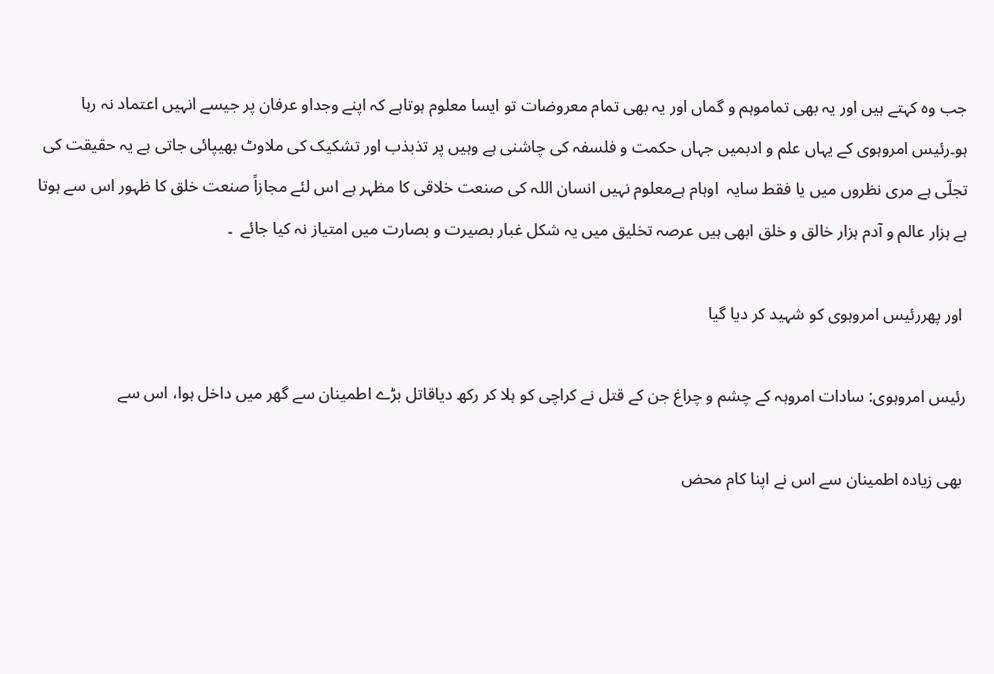جب وہ کہتے ہیں اور یہ بھی تماموہم و گماں اور یہ بھی تمام معروضات تو ایسا معلوم ہوتاہے کہ اپنے وجداو عرفان پر جیسے انہیں اعتماد نہ رہا ہو۔رئیس امروہوی کے یہاں علم و ادبمیں جہاں حکمت و فلسفہ کی چاشنی ہے وہیں پر تذبذب اور تشکیک کی ملاوٹ بھیپائی جاتی ہے یہ حقیقت کی تجلّی ہے مری نظروں میں یا فقط سایہ  اوہام ہےمعلوم نہیں انسان اللہ کی صنعت خلاقی کا مظہر ہے اس لئے مجازاً صنعت خلق کا ظہور اس سے ہوتا ہے ہزار عالم و آدم ہزار خالق و خلق ابھی ہیں عرصہ تخلیق میں یہ شکل غبار بصیرت و بصارت میں امتیاز نہ کیا جائے  ۔

 اور پھررئیس امروہوی کو شہید کر دیا گیا

رئیس امروہوی: سادات امروہہ کے چشم و چراغ جن کے قتل نے کراچی کو ہلا کر رکھ دیاقاتل بڑے اطمینان سے گھر میں داخل ہوا، اس سے

 بھی زیادہ اطمینان سے اس نے اپنا کام محض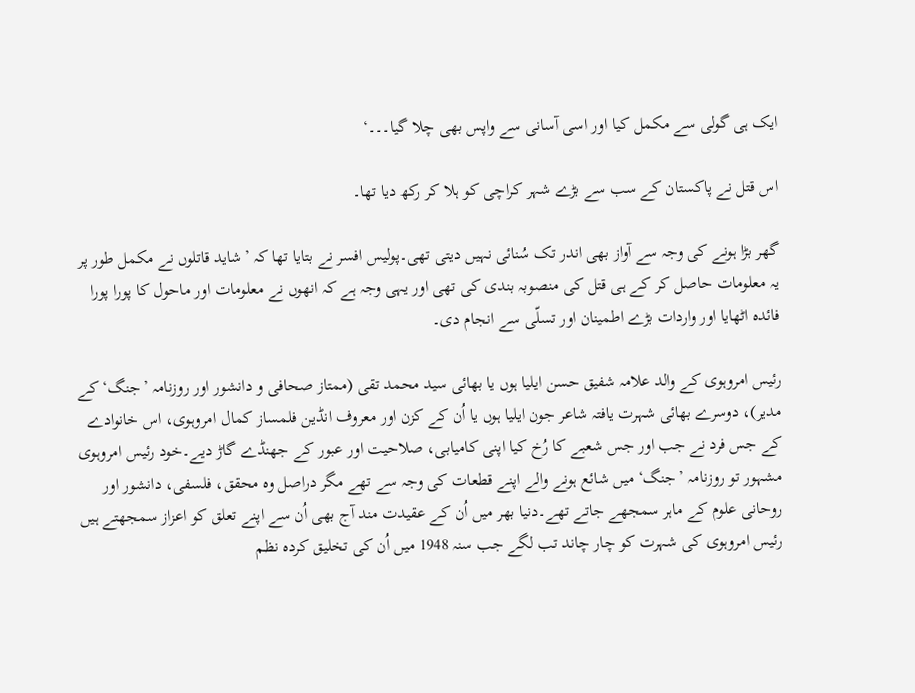ایک ہی گولی سے مکمل کیا اور اسی آسانی سے واپس بھی چلا گیا۔۔۔‘

اس قتل نے پاکستان کے سب سے بڑے شہر کراچی کو ہلا کر رکھ دیا تھا۔

گھر بڑا ہونے کی وجہ سے آواز بھی اندر تک سُنائی نہیں دیتی تھی۔پولیس افسر نے بتایا تھا کہ ’شاید قاتلوں نے مکمل طور پر یہ معلومات حاصل کر کے ہی قتل کی منصوبہ بندی کی تھی اور یہی وجہ ہے کہ انھوں نے معلومات اور ماحول کا پورا پورا فائدہ اٹھایا اور واردات بڑے اطمینان اور تسلّی سے انجام دی۔

رئیس امروہوی کے والد علامہ شفیق حسن ایلیا ہوں یا بھائی سید محمد تقی (ممتاز صحافی و دانشور اور روزنامہ ’جنگ‘ کے مدیر)، دوسرے بھائی شہرت یافتہ شاعر جون ایلیا ہوں یا اُن کے کزن اور معروف انڈین فلمساز کمال امروہوی، اس خانوادے کے جس فرد نے جب اور جس شعبے کا رُخ کیا اپنی کامیابی، صلاحیت اور عبور کے جھنڈے گاڑ دیے۔خود رئیس امروہوی مشہور تو روزنامہ ’جنگ‘ میں شائع ہونے والے اپنے قطعات کی وجہ سے تھے مگر دراصل وہ محقق، فلسفی، دانشور اور روحانی علوم کے ماہر سمجھے جاتے تھے۔دنیا بھر میں اُن کے عقیدت مند آج بھی اُن سے اپنے تعلق کو اعزاز سمجھتے ہیں رئیس امروہوی کی شہرت کو چار چاند تب لگے جب سنہ 1948 میں اُن کی تخلیق کردہ نظم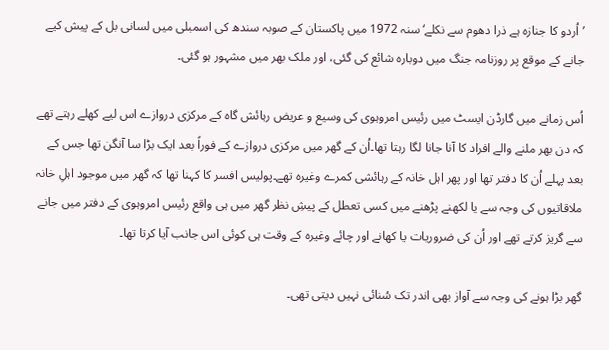’اُردو کا جنازہ ہے ذرا دھوم سے نکلے‘ سنہ 1972 میں پاکستان کے صوبہ سندھ کی اسمبلی میں لسانی بل کے پیش کیے جانے کے موقع پر روزنامہ جنگ میں دوبارہ شائع کی گئی، اور ملک بھر میں مشہور ہو گئی۔

اُس زمانے میں گارڈن ایسٹ میں رئیس امروہوی کی وسیع و عریض رہائش گاہ کے مرکزی دروازے اس لیے کھلے رہتے تھے کہ دن بھر ملنے والے افراد کا آنا جانا لگا رہتا تھا۔اُن کے گھر میں مرکزی دروازے کے فوراً بعد ایک بڑا سا آنگن تھا جس کے بعد پہلے اُن کا دفتر تھا اور پھر اہل خانہ کے رہائشی کمرے وغیرہ تھے۔پولیس افسر کا کہنا تھا کہ گھر میں موجود اہلِ خانہ ملاقاتیوں کی وجہ سے یا لکھنے پڑھنے میں کسی تعطل کے پیشِ نظر گھر میں ہی واقع رئیس امروہوی کے دفتر میں جانے سے گریز کرتے تھے اور اُن کی ضروریات یا کھانے اور چائے وغیرہ کے وقت ہی کوئی اس جانب آیا کرتا تھا۔

گھر بڑا ہونے کی وجہ سے آواز بھی اندر تک سُنائی نہیں دیتی تھی۔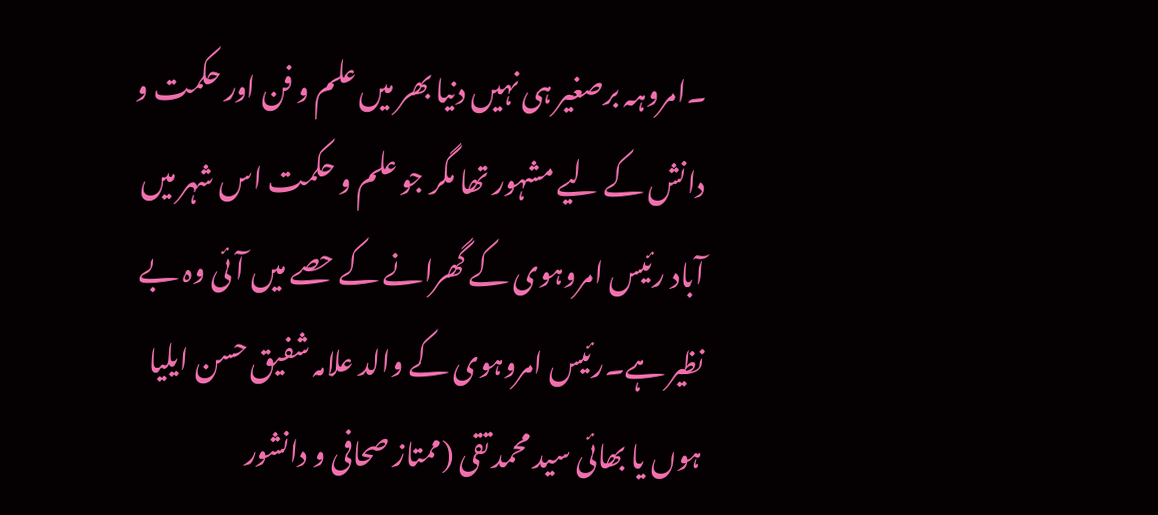۔امروہہ برصغیر ہی نہیں دنیا بھر میں علم و فن اور حکمت و دانش کے لیے مشہور تھا مگر جو علم و حکمت اس شہر میں آباد رئیس امروہوی کے گھرانے کے حصے میں آئی وہ بے نظیر ہے۔رئیس امروہوی کے والد علامہ شفیق حسن ایلیا ہوں یا بھائی سید محمد تقی (ممتاز صحافی و دانشور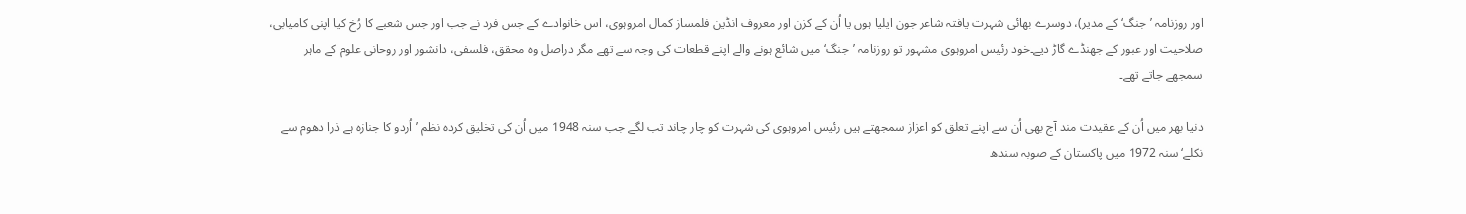اور روزنامہ ’جنگ‘ کے مدیر)، دوسرے بھائی شہرت یافتہ شاعر جون ایلیا ہوں یا اُن کے کزن اور معروف انڈین فلمساز کمال امروہوی، اس خانوادے کے جس فرد نے جب اور جس شعبے کا رُخ کیا اپنی کامیابی، صلاحیت اور عبور کے جھنڈے گاڑ دیے۔خود رئیس امروہوی مشہور تو روزنامہ ’جنگ‘ میں شائع ہونے والے اپنے قطعات کی وجہ سے تھے مگر دراصل وہ محقق، فلسفی، دانشور اور روحانی علوم کے ماہر سمجھے جاتے تھے۔

دنیا بھر میں اُن کے عقیدت مند آج بھی اُن سے اپنے تعلق کو اعزاز سمجھتے ہیں رئیس امروہوی کی شہرت کو چار چاند تب لگے جب سنہ 1948 میں اُن کی تخلیق کردہ نظم ’اُردو کا جنازہ ہے ذرا دھوم سے نکلے‘ سنہ 1972 میں پاکستان کے صوبہ سندھ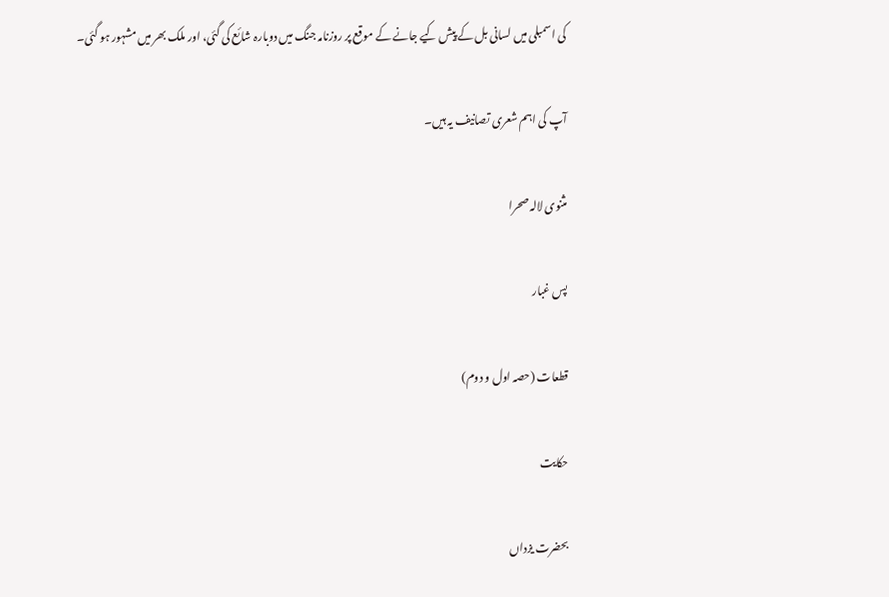کی اسمبلی میں لسانی بل کے پیش کیے جانے کے موقع پر روزنامہ جنگ میں دوبارہ شائع کی گئی، اور ملک بھر میں مشہور ہو گئی۔

آپ کی اہم شعری تصانیف یہ ہیں۔

مثنوی لالہ صحرا

پس غبار

قطعات (حصہ اول و دوم)

حکایت

بحضرت یزداں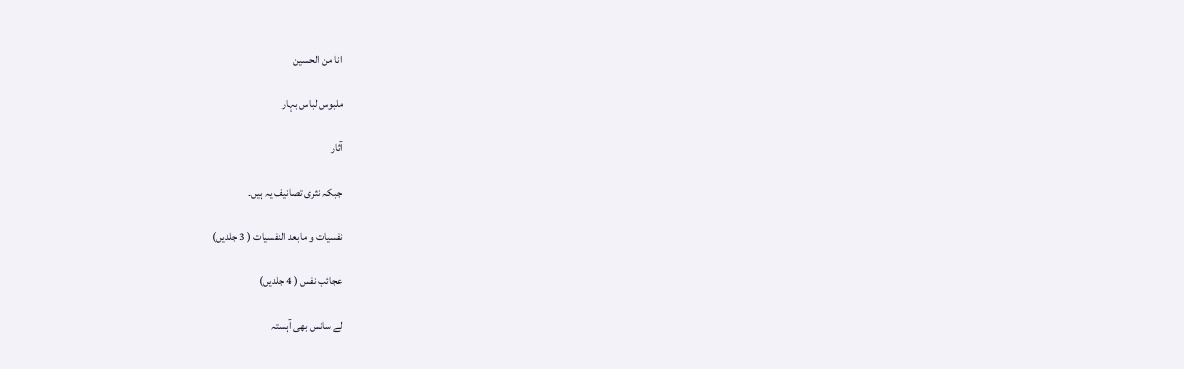انا من الحسین

ملبوس لباس بہار

آثار

جبکہ نثری تصانیف یہ ہیں۔

نفسیات و مابعد النفسیات ( 3 جلدیں)

عجائب نفس ( 4 جلدیں)

لے سانس بھی آہستہ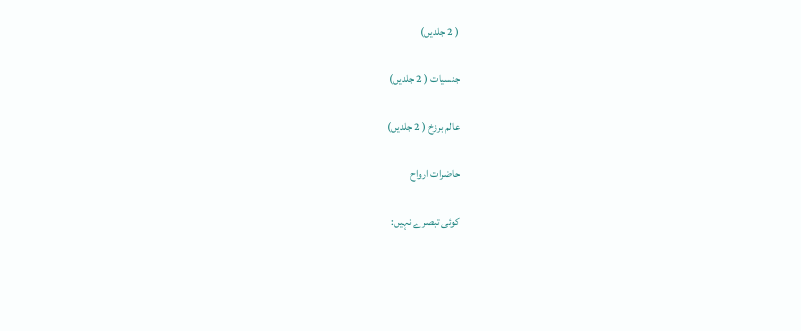( 2 جلدیں)

جنسیات ( 2 جلدیں)

عالم برزخ ( 2 جلدیں)

حاضرات ارواح

کوئی تبصرے نہیں: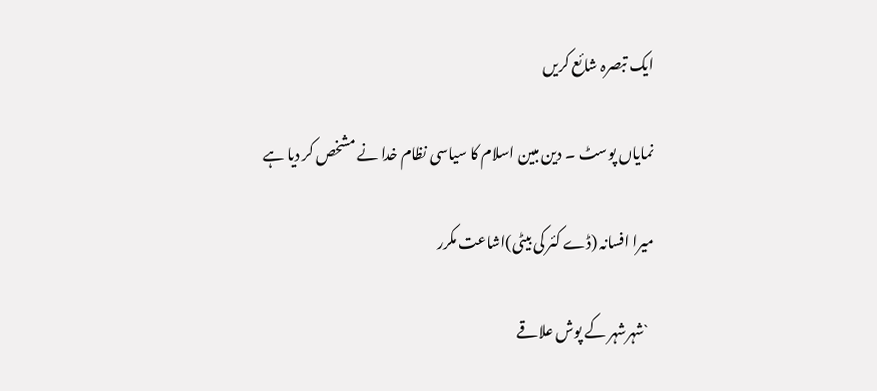ایک تبصرہ شائع کریں

نمایاں پوسٹ ۔ دین مبین اسلام کا سیاسی نظام خدا نے مشخص کر دیا ہے

میرا افسانہ (ڈے کئر کی بیٹی)اشاعت مکرر

  `شہرشہر کے پوش علاقے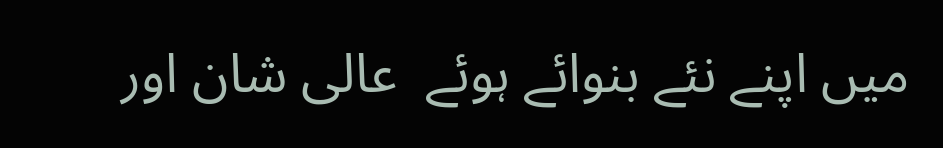میں اپنے نئے بنوائے ہوئے  عالی شان اور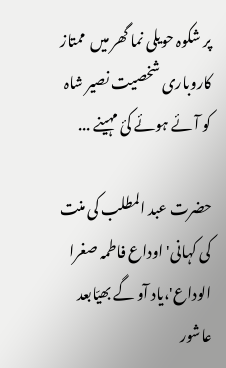پر شکوہ حویلی نما گھر میں  ممتاز کاروباری شخصیت نصیر شاہ کو آئے ہوئے کئ مہینے ...

حضرت عبد المطلب کی منت کی کہانی'اوداع فاطمہ صغرا الوداع'،یاد آو گے بھیّابعد عاشور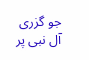جو گزری آل نبی پر